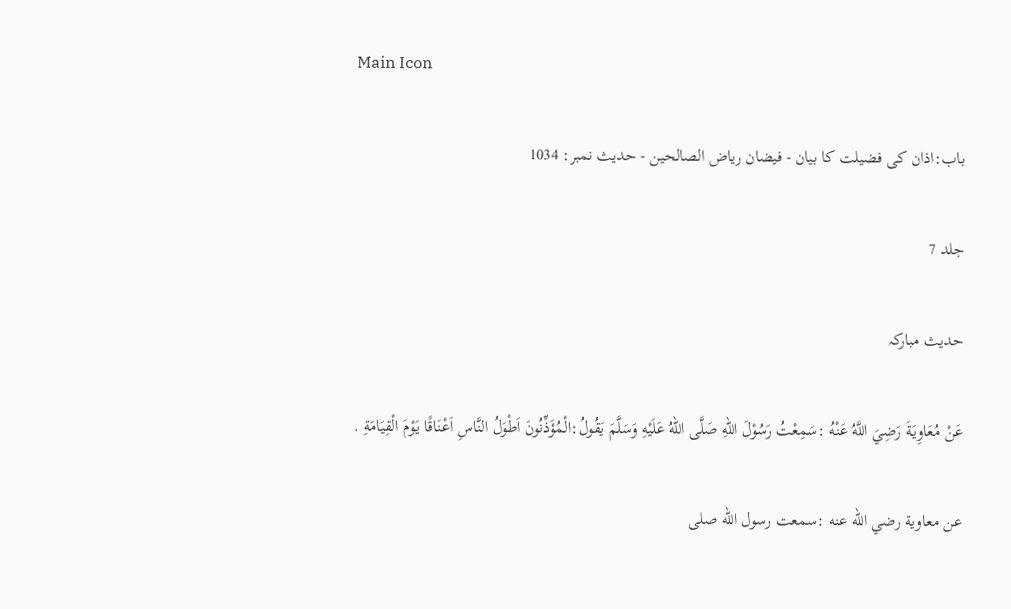Main Icon

باب:اذان کی فضیلت کا بیان - فیضان ریاض الصالحین - حدیث نمبر: 1034

جلد 7

حدیث مبارکہ

عَنْ مُعَاوِيَةَ رَضِيَ اللَّهُ عَنْهُ :سَمِعْتُ رَسُوْلَ اللهِ صَلَّى اللهُ عَلَيْهِ وَسَلَّمَ يَقُولُ:الْمُؤَذِّنُونَ اَطْوَلُ النَّاسِ اَعْنَاقًا يَوْمَ الْقِيَامَةِ .

عن معاوية رضي الله عنه :سمعت رسول الله صلى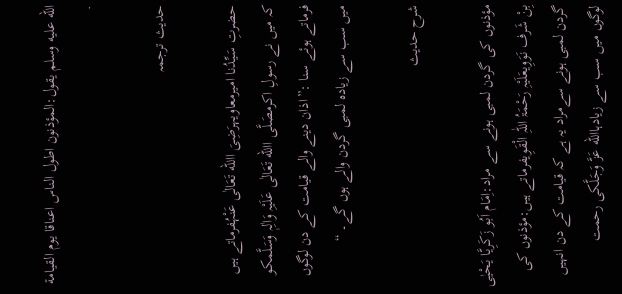الله عليه وسلم يقول:المؤذنون اطول الناس اعناقا يوم القيامة .

حدیث ترجمہ

حضرتِ سَیِّدُنا امیرمعاویہرَضِیَ االله تَعَالٰی عَنْہُفرماتے ہیں کہ میں نے رسولِ اکرمصَلَّی االله تَعَالٰی عَلَیْہِ وَاٰلِہٖ وَسَلَّمکو فرماتے ہوئے سنا :”اذان دینے والے قیامت کے دن لوگوں میں سب سے زیادہ لمبی گردن والے ہوں گے۔ “

شرح حدیث

مؤذنوں کی گردن لمبی ہونے سے مراد:اِمَام اَبُو زَکَرِیَّا یَحْیٰی بِنْ شَرف نَوَوِیعَلَیْہِ رَحْمَۃُ اللّٰہِ الْقَوِیفرماتے ہیں:مؤذنوں کی گردن لمبی ہونے سےمراد یہ ہے کہ قیامت کے دن انہیں لوگوں میں سب سے زیادہاالله عَزَّ وَجَلَّکی رحمت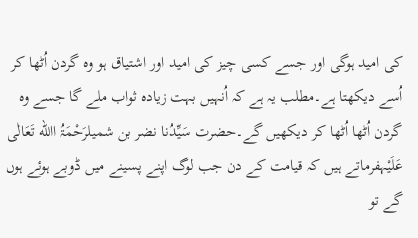کی امید ہوگی اور جسے کسی چیز کی امید اور اشتیاق ہو وہ گردن اُٹھا کر اُسے دیکھتا ہے۔مطلب یہ ہے کہ اُنہیں بہت زیادہ ثواب ملے گا جسے وہ گردن اُٹھا اُٹھا کر دیکھیں گے۔حضرت سَیِّدُنا نضر بن شمیلرَحْمَۃُ االله تَعَالٰی عَلَیْہفرماتے ہیں کہ قیامت کے دن جب لوگ اپنے پسینے میں ڈوبے ہوئے ہوں گے تو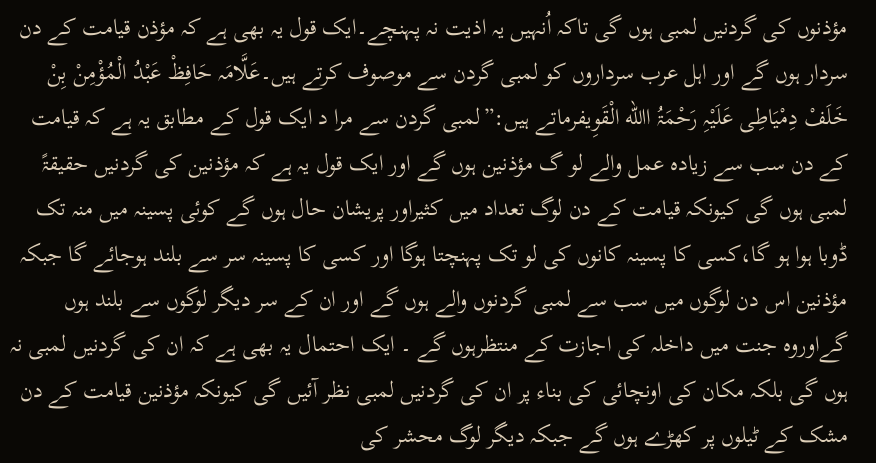مؤذنوں کی گردنیں لمبی ہوں گی تاکہ اُنہیں یہ اذیت نہ پہنچے۔ایک قول یہ بھی ہے کہ مؤذن قیامت کے دن سردار ہوں گے اور اہل عرب سرداروں کو لمبی گردن سے موصوف کرتے ہیں۔عَلَّامَہ حَافِظْ عَبْدُ الْمُؤْمِنْ بِنْ خَلَفْ دِمْیَاطِی عَلَیْہِ رَحْمَۃُ االله الْقَوِیفرماتے ہیں:”لمبی گردن سے مرا د ایک قول کے مطابق یہ ہے کہ قیامت کے دن سب سے زیادہ عمل والے لو گ مؤذنین ہوں گے اور ایک قول یہ ہے کہ مؤذنین کی گردنیں حقیقۃً لمبی ہوں گی کیونکہ قیامت کے دن لوگ تعداد میں کثیراور پریشان حال ہوں گے کوئی پسینہ میں منہ تک ڈوبا ہوا ہو گا،کسی کا پسینہ کانوں کی لو تک پہنچتا ہوگا اور کسی کا پسینہ سر سے بلند ہوجائے گا جبکہ مؤذنین اس دن لوگوں میں سب سے لمبی گردنوں والے ہوں گے اور ان کے سر دیگر لوگوں سے بلند ہوں گےاوروہ جنت میں داخلہ کی اجازت کے منتظرہوں گے ۔ ایک احتمال یہ بھی ہے کہ ان کی گردنیں لمبی نہ ہوں گی بلکہ مکان کی اونچائی کی بناء پر ان کی گردنیں لمبی نظر آئیں گی کیونکہ مؤذنین قیامت کے دن مشک کے ٹیلوں پر کھڑے ہوں گے جبکہ دیگر لوگ محشر کی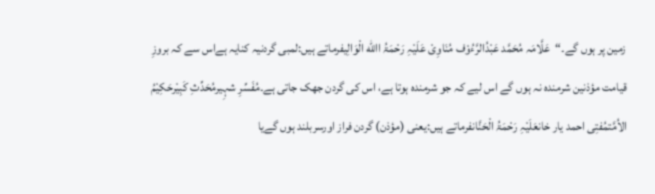زمین پر ہوں گے۔“عَلَّامَہ مُحَمَّد عَبْدُالرَّءُوْف مُنَاوِیْ عَلَیْہِ رَحْمَۃُ االله الْوَالِیفرماتے ہیں:لمبی گردنیہ کنایہ ہےاس سے کہ بروزِ قیامت مؤذنین شرمندہ نہ ہوں گے اس ليے کہ جو شرمندہ ہوتا ہے، اس کی گردن جھک جاتی ہے۔مُفَسِّرِ شہِیرمُحَدِّثِ کَبِیْرحَکِیْمُ الاُمَّتمُفتِی احمد یار خانعَلَیْہِ رَحْمَۃُ الْحَنَّانفرماتے ہیں:یعنی (مؤذن) گردن فراز اورسربلند ہوں گےیا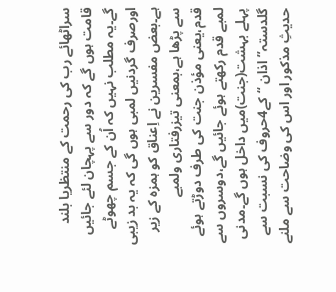سراٹھائے رب کی رحمت کے منتظریا بلند قامت ہوں گے کہ دور سے پہچان لئے جائیں گے۔یہ مطلب نہیں کہ اُن کے جسم چھوٹے اورصرف گردنیں لمبی ہوں گی کہ یہ بد زیبی ہے۔بعض مفسرین نے اِعناق کو ہمزہ کے زیر سے پڑھا ہے،بمعنی تیزرفتاری ولمبے قدم،یعنی مؤذن جنت کی طرف دوڑتے ہوئے لمبے قدم رکھتے ہوئے جائیں گے،دوسروں سے پہلے بہشت(جنت)میں داخل ہوں گے۔مدنی گلدستہ’’ اذان ‘‘کے4حروف کی نسبت سے حدیثِ مذکور اور اس کی وضاحت سے ملنے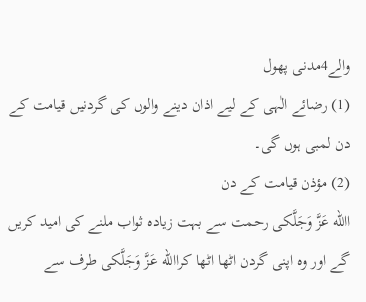والے4مدنی پھول
(1) رضائے الٰہی کے لیے اذان دینے والوں کی گردنیں قیامت کے دن لمبی ہوں گی۔
(2) مؤذن قیامت کے دن
االله عَزَّ وَجَلَّکی رحمت سے بہت زیادہ ثواب ملنے کی امید کریں گے اور وہ اپنی گردن اٹھا اٹھا کراالله عَزَّ وَجَلَّکی طرف سے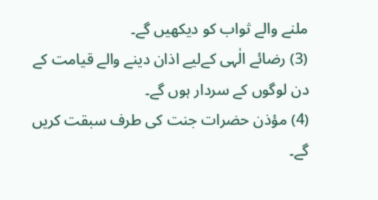ملنے والے ثواب کو دیکھیں گے۔
(3) رضائے الٰہی کےلیے اذان دینے والے قیامت کے دن لوگوں کے سردار ہوں گے۔
(4) مؤذن حضرات جنت کی طرف سبقت کریں گے۔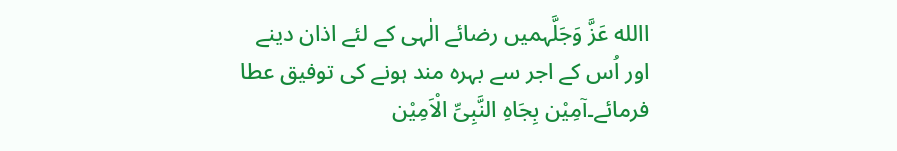االله عَزَّ وَجَلَّہمیں رضائے الٰہی کے لئے اذان دینے اور اُس کے اجر سے بہرہ مند ہونے کی توفیق عطا فرمائے۔آمِیْن بِجَاہِ النَّبِیِّ الْاَمِیْن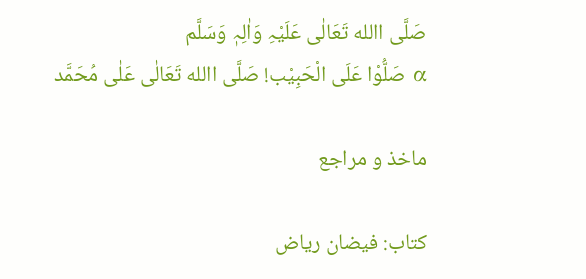صَلَّی االله تَعَالٰی عَلَیْہِ وَاٰلِہٖ وَسَلَّم
α صَلُّوْا عَلَی الْحَبِیْب! صَلَّی االله تَعَالٰی عَلٰی مُحَمَّد

ماخذ و مراجع

کتاب: فیضان ریاض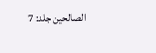الصالحین جلد: 7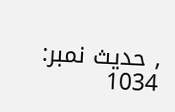, حدیث نمبر: 1034